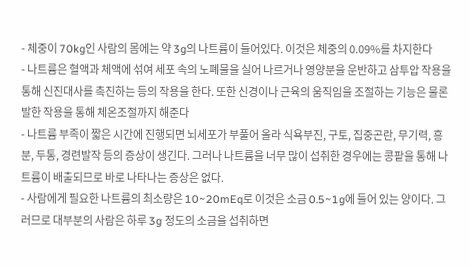- 체중이 70kg인 사람의 몸에는 약 3g의 나트륨이 들어있다. 이것은 체중의 0.09%를 차지한다
- 나트륨은 혈액과 체액에 섞여 세포 속의 노폐물을 실어 나르거나 영양분을 운반하고 삼투압 작용을 통해 신진대사를 촉진하는 등의 작용을 한다. 또한 신경이나 근육의 움직임을 조절하는 기능은 물론 발한 작용을 통해 체온조절까지 해준다
- 나트륨 부족이 짧은 시간에 진행되면 뇌세포가 부풀어 올라 식욕부진, 구토, 집중곤란, 무기력, 흥분, 두통, 경련발작 등의 증상이 생긴다. 그러나 나트륨을 너무 많이 섭취한 경우에는 콩팥을 통해 나트륨이 배출되므로 바로 나타나는 증상은 없다.
- 사람에게 필요한 나트륨의 최소량은 10~20mEq로 이것은 소금 0.5~1g에 들어 있는 양이다. 그러므로 대부분의 사람은 하루 3g 정도의 소금을 섭취하면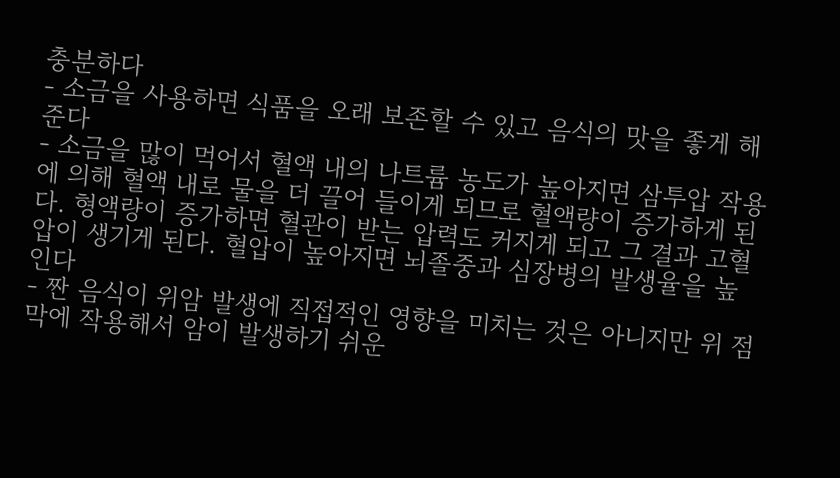충분하다
- 소금을 사용하면 식품을 오래 보존할 수 있고 음식의 맛을 좋게 해 준다
- 소금을 많이 먹어서 혈액 내의 나트륨 농도가 높아지면 삼투압 작용에 의해 혈액 내로 물을 더 끌어 들이게 되므로 혈액량이 증가하게 된다. 형액량이 증가하면 혈관이 받는 압력도 커지게 되고 그 결과 고혈압이 생기게 된다. 혈압이 높아지면 뇌졸중과 심장병의 발생율을 높인다
- 짠 음식이 위암 발생에 직접적인 영향을 미치는 것은 아니지만 위 점막에 작용해서 암이 발생하기 쉬운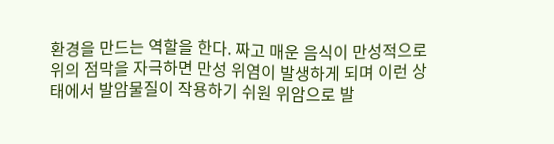환경을 만드는 역할을 한다. 짜고 매운 음식이 만성적으로 위의 점막을 자극하면 만성 위염이 발생하게 되며 이런 상태에서 발암물질이 작용하기 쉬원 위암으로 발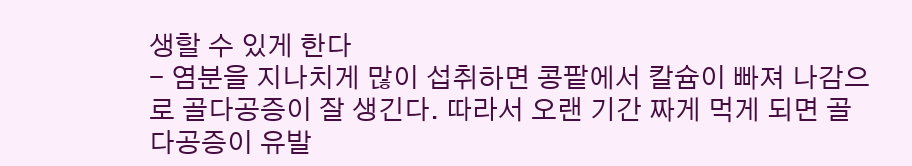생할 수 있게 한다
- 염분을 지나치게 많이 섭취하면 콩팥에서 칼슘이 빠져 나감으로 골다공증이 잘 생긴다. 따라서 오랜 기간 짜게 먹게 되면 골다공증이 유발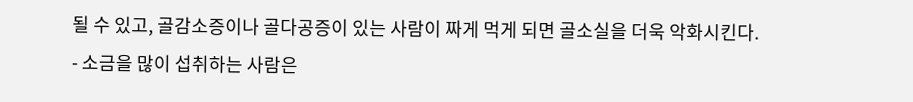될 수 있고, 골감소증이나 골다공증이 있는 사람이 짜게 먹게 되면 골소실을 더욱 악화시킨다.
- 소금을 많이 섭취하는 사람은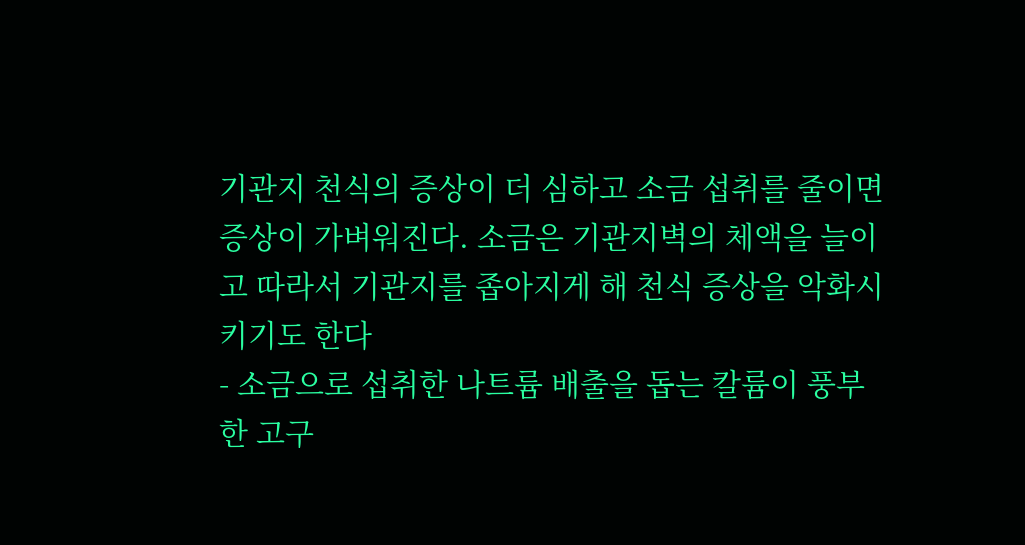기관지 천식의 증상이 더 심하고 소금 섭취를 줄이면 증상이 가벼워진다. 소금은 기관지벽의 체액을 늘이고 따라서 기관지를 좁아지게 해 천식 증상을 악화시키기도 한다
- 소금으로 섭취한 나트륨 배출을 돕는 칼륨이 풍부한 고구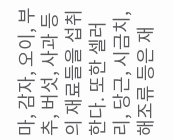마, 감자, 오이, 부추, 버섯, 사과 등의 재료들을 섭취한다. 또한 셀러리, 당근, 시금치, 해조류 등은 재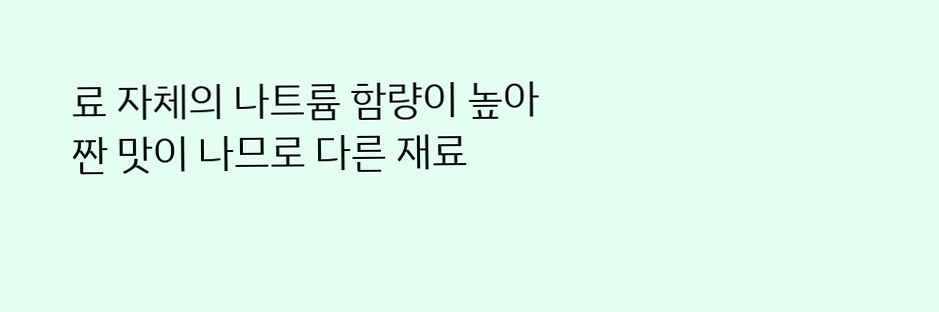료 자체의 나트륨 함량이 높아 짠 맛이 나므로 다른 재료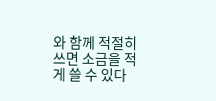와 함께 적절히 쓰면 소금을 적게 쓸 수 있다